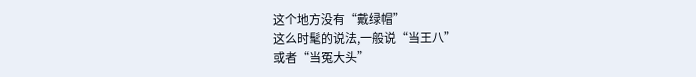这个地方没有“戴绿帽”
这么时髦的说法,一般说“当王八”
或者“当冤大头”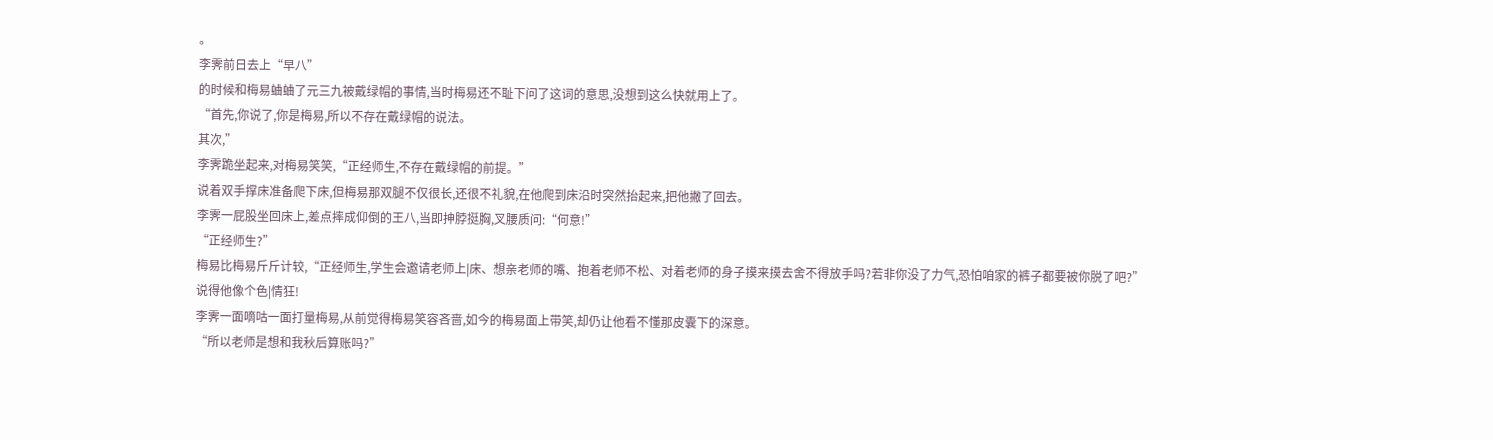。
李霁前日去上“早八”
的时候和梅易蛐蛐了元三九被戴绿帽的事情,当时梅易还不耻下问了这词的意思,没想到这么快就用上了。
“首先,你说了,你是梅易,所以不存在戴绿帽的说法。
其次,”
李霁跪坐起来,对梅易笑笑,“正经师生,不存在戴绿帽的前提。”
说着双手撑床准备爬下床,但梅易那双腿不仅很长,还很不礼貌,在他爬到床沿时突然抬起来,把他撇了回去。
李霁一屁股坐回床上,差点摔成仰倒的王八,当即抻脖挺胸,叉腰质问:“何意!”
“正经师生?”
梅易比梅易斤斤计较,“正经师生,学生会邀请老师上|床、想亲老师的嘴、抱着老师不松、对着老师的身子摸来摸去舍不得放手吗?若非你没了力气,恐怕咱家的裤子都要被你脱了吧?”
说得他像个色|情狂!
李霁一面嘀咕一面打量梅易,从前觉得梅易笑容吝啬,如今的梅易面上带笑,却仍让他看不懂那皮囊下的深意。
“所以老师是想和我秋后算账吗?”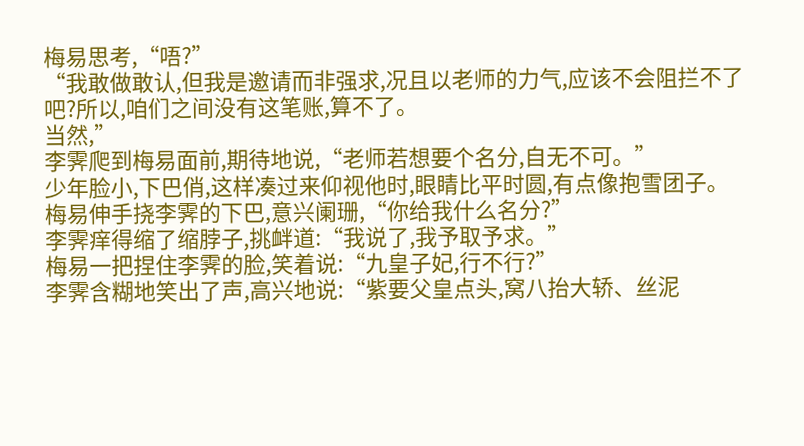梅易思考,“唔?”
“我敢做敢认,但我是邀请而非强求,况且以老师的力气,应该不会阻拦不了吧?所以,咱们之间没有这笔账,算不了。
当然,”
李霁爬到梅易面前,期待地说,“老师若想要个名分,自无不可。”
少年脸小,下巴俏,这样凑过来仰视他时,眼睛比平时圆,有点像抱雪团子。
梅易伸手挠李霁的下巴,意兴阑珊,“你给我什么名分?”
李霁痒得缩了缩脖子,挑衅道:“我说了,我予取予求。”
梅易一把捏住李霁的脸,笑着说:“九皇子妃,行不行?”
李霁含糊地笑出了声,高兴地说:“紫要父皇点头,窝八抬大轿、丝泥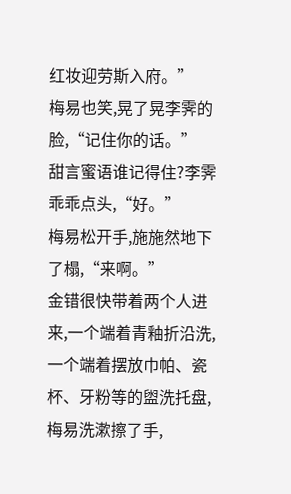红妆迎劳斯入府。”
梅易也笑,晃了晃李霁的脸,“记住你的话。”
甜言蜜语谁记得住?李霁乖乖点头,“好。”
梅易松开手,施施然地下了榻,“来啊。”
金错很快带着两个人进来,一个端着青釉折沿洗,一个端着摆放巾帕、瓷杯、牙粉等的盥洗托盘,梅易洗漱擦了手,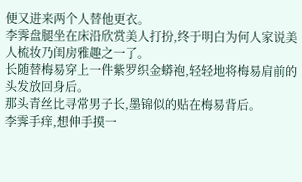便又进来两个人替他更衣。
李霁盘腿坐在床沿欣赏美人打扮,终于明白为何人家说美人梳妆乃闺房雅趣之一了。
长随替梅易穿上一件紫罗织金蟒袍,轻轻地将梅易肩前的头发放回身后。
那头青丝比寻常男子长,墨锦似的贴在梅易背后。
李霁手痒,想伸手摸一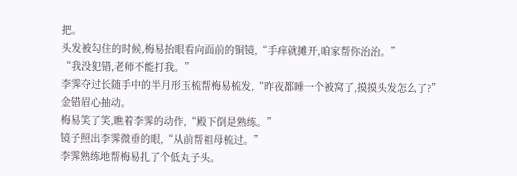把。
头发被勾住的时候,梅易抬眼看向面前的铜镜,“手痒就摊开,咱家帮你治治。”
“我没犯错,老师不能打我。”
李霁夺过长随手中的半月形玉梳帮梅易梳发,“昨夜都睡一个被窝了,摸摸头发怎么了?”
金错眉心抽动。
梅易笑了笑,瞧着李霁的动作,“殿下倒是熟练。”
镜子照出李霁微垂的眼,“从前帮祖母梳过。”
李霁熟练地帮梅易扎了个低丸子头。